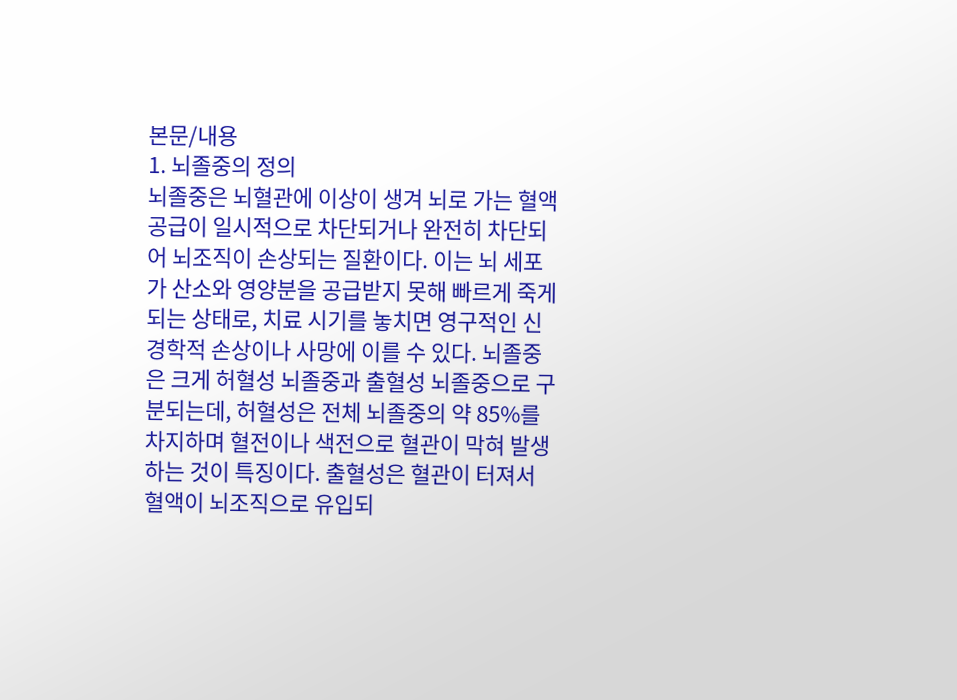본문/내용
1. 뇌졸중의 정의
뇌졸중은 뇌혈관에 이상이 생겨 뇌로 가는 혈액 공급이 일시적으로 차단되거나 완전히 차단되어 뇌조직이 손상되는 질환이다. 이는 뇌 세포가 산소와 영양분을 공급받지 못해 빠르게 죽게 되는 상태로, 치료 시기를 놓치면 영구적인 신경학적 손상이나 사망에 이를 수 있다. 뇌졸중은 크게 허혈성 뇌졸중과 출혈성 뇌졸중으로 구분되는데, 허혈성은 전체 뇌졸중의 약 85%를 차지하며 혈전이나 색전으로 혈관이 막혀 발생하는 것이 특징이다. 출혈성은 혈관이 터져서 혈액이 뇌조직으로 유입되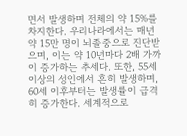면서 발생하며 전체의 약 15%를 차지한다. 우리나라에서는 매년 약 15만 명이 뇌졸중으로 진단받으며, 이는 약 10년마다 2배 가까이 증가하는 추세다. 또한, 55세 이상의 성인에서 흔히 발생하며, 60세 이후부터는 발생률이 급격히 증가한다. 세계적으로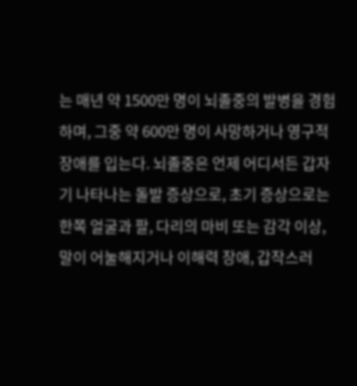는 매년 약 1500만 명이 뇌졸중의 발병을 경험하며, 그중 약 600만 명이 사망하거나 영구적 장애를 입는다. 뇌졸중은 언제 어디서든 갑자기 나타나는 돌발 증상으로, 초기 증상으로는 한쪽 얼굴과 팔, 다리의 마비 또는 감각 이상, 말이 어눌해지거나 이해력 장애, 갑작스러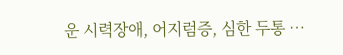운 시력장애, 어지럼증, 심한 두통 …